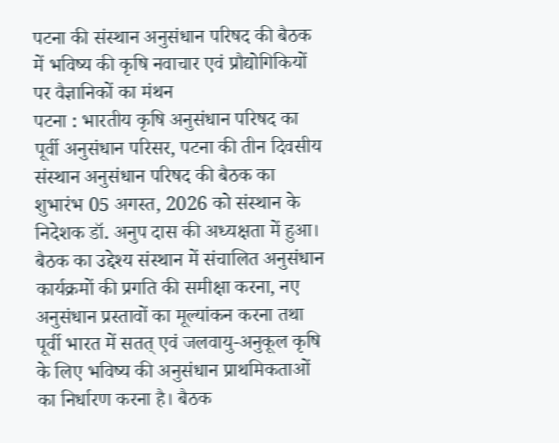पटना की संस्थान अनुसंधान परिषद की बैठक में भविष्य की कृषि नवाचार एवं प्रौद्योगिकियों पर वैज्ञानिकों का मंथन
पटना : भारतीय कृषि अनुसंधान परिषद का पूर्वी अनुसंधान परिसर, पटना की तीन दिवसीय संस्थान अनुसंधान परिषद की बैठक का शुभारंभ 05 अगस्त, 2026 को संस्थान के निदेशक डॉ. अनुप दास की अध्यक्षता में हुआ। बैठक का उद्देश्य संस्थान में संचालित अनुसंधान कार्यक्रमों की प्रगति की समीक्षा करना, नए अनुसंधान प्रस्तावों का मूल्यांकन करना तथा पूर्वी भारत में सतत् एवं जलवायु-अनुकूल कृषि के लिए भविष्य की अनुसंधान प्राथमिकताओं का निर्धारण करना है। बैठक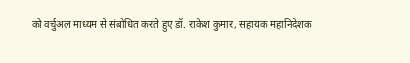को वर्चुअल माध्यम से संबोधित करते हुए डॉ. राकेश कुमार, सहायक महानिदेशक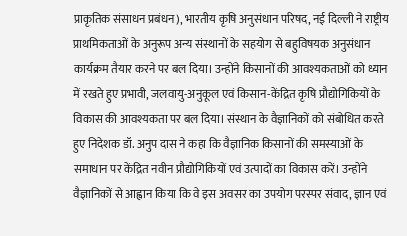प्राकृतिक संसाधन प्रबंधन), भारतीय कृषि अनुसंधान परिषद, नई दिल्ली ने राष्ट्रीय प्राथमिकताओं के अनुरूप अन्य संस्थानों के सहयोग से बहुविषयक अनुसंधान कार्यक्रम तैयार करने पर बल दिया। उन्होंने किसानों की आवश्यकताओं को ध्यान में रखते हुए प्रभावी, जलवायु-अनुकूल एवं किसान-केंद्रित कृषि प्रौद्योगिकियों के विकास की आवश्यकता पर बल दिया। संस्थान के वैज्ञानिकों को संबोधित करते हुए निदेशक डॉ. अनुप दास ने कहा कि वैज्ञानिक किसानों की समस्याओं के समाधान पर केंद्रित नवीन प्रौद्योगिकियों एवं उत्पादों का विकास करें। उन्होंने वैज्ञानिकों से आह्वान किया कि वे इस अवसर का उपयोग परस्पर संवाद, ज्ञान एवं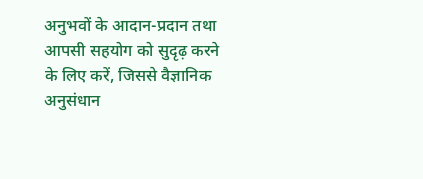अनुभवों के आदान-प्रदान तथा आपसी सहयोग को सुदृढ़ करने के लिए करें, जिससे वैज्ञानिक अनुसंधान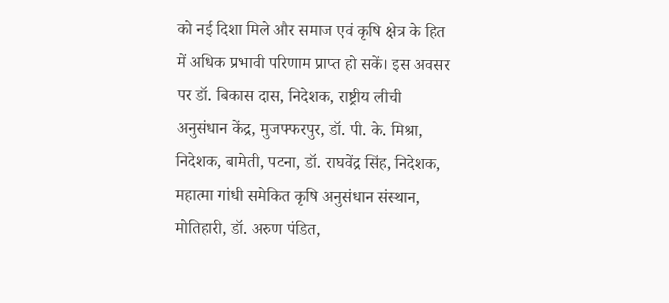को नई दिशा मिले और समाज एवं कृषि क्षेत्र के हित में अधिक प्रभावी परिणाम प्राप्त हो सकें। इस अवसर पर डॉ. बिकास दास, निदेशक, राष्ट्रीय लीची अनुसंधान केंद्र, मुजफ्फरपुर, डॉ. पी. के. मिश्रा, निदेशक, बामेती, पटना, डॉ. राघवेंद्र सिंह, निदेशक, महात्मा गांधी समेकित कृषि अनुसंधान संस्थान, मोतिहारी, डॉ. अरुण पंडित,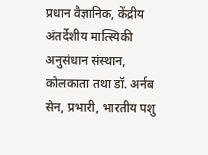प्रधान वैज्ञानिक, केंद्रीय अंतर्देशीय मात्स्यिकी अनुसंधान संस्थान, कोलकाता तथा डॉ. अर्नब सेन, प्रभारी, भारतीय पशु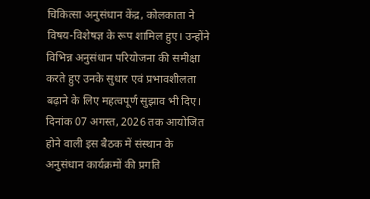चिकित्सा अनुसंधान केंद्र, कोलकाता ने विषय-विशेषज्ञ के रूप शामिल हुए। उन्होंने विभिन्न अनुसंधान परियोजना की समीक्षा करते हुए उनके सुधार एवं प्रभावशीलता बढ़ाने के लिए महत्वपूर्ण सुझाव भी दिए। दिनांक 07 अगस्त, 2026 तक आयोजित होने वाली इस बैठक में संस्थान के अनुसंधान कार्यक्रमों की प्रगति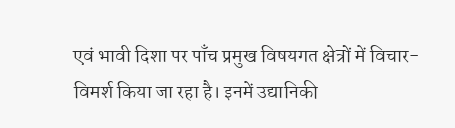एवं भावी दिशा पर पाँच प्रमुख विषयगत क्षेत्रों में विचार-विमर्श किया जा रहा है। इनमें उद्यानिकी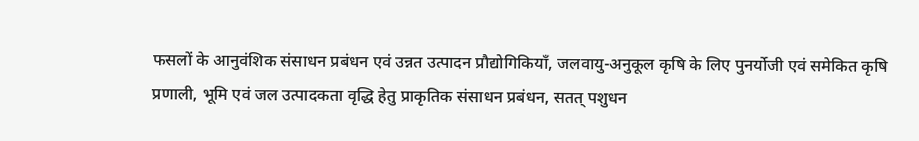फसलों के आनुवंशिक संसाधन प्रबंधन एवं उन्नत उत्पादन प्रौद्योगिकियाँ, जलवायु-अनुकूल कृषि के लिए पुनर्योजी एवं समेकित कृषि प्रणाली, भूमि एवं जल उत्पादकता वृद्धि हेतु प्राकृतिक संसाधन प्रबंधन, सतत् पशुधन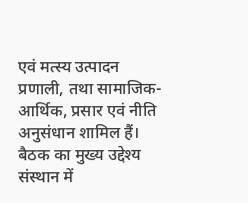एवं मत्स्य उत्पादन प्रणाली, तथा सामाजिक-आर्थिक, प्रसार एवं नीति अनुसंधान शामिल हैं।
बैठक का मुख्य उद्देश्य संस्थान में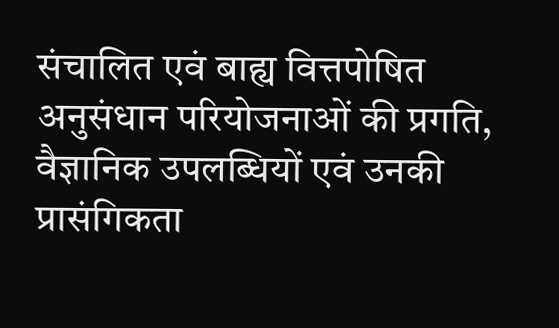संचालित एवं बाह्य वित्तपोषित अनुसंधान परियोजनाओं की प्रगति, वैज्ञानिक उपलब्धियों एवं उनकी प्रासंगिकता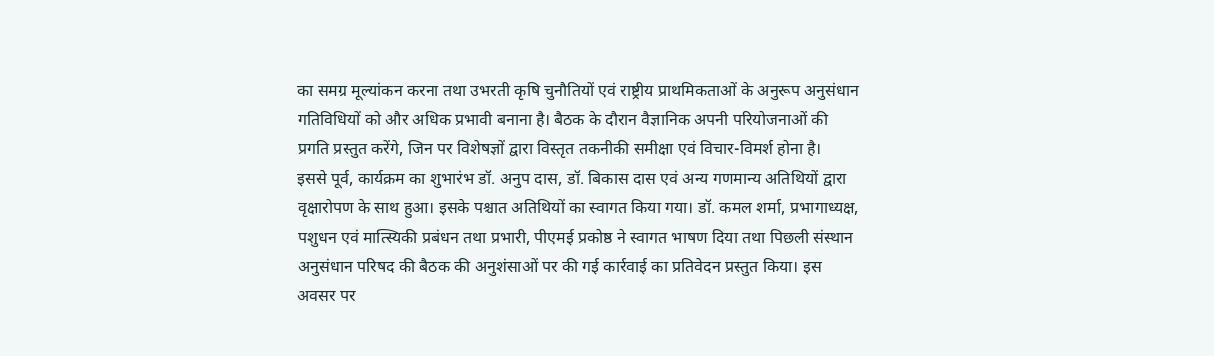का समग्र मूल्यांकन करना तथा उभरती कृषि चुनौतियों एवं राष्ट्रीय प्राथमिकताओं के अनुरूप अनुसंधान गतिविधियों को और अधिक प्रभावी बनाना है। बैठक के दौरान वैज्ञानिक अपनी परियोजनाओं की प्रगति प्रस्तुत करेंगे, जिन पर विशेषज्ञों द्वारा विस्तृत तकनीकी समीक्षा एवं विचार-विमर्श होना है।
इससे पूर्व, कार्यक्रम का शुभारंभ डॉ. अनुप दास, डॉ. बिकास दास एवं अन्य गणमान्य अतिथियों द्वारा वृक्षारोपण के साथ हुआ। इसके पश्चात अतिथियों का स्वागत किया गया। डॉ. कमल शर्मा, प्रभागाध्यक्ष, पशुधन एवं मात्स्यिकी प्रबंधन तथा प्रभारी, पीएमई प्रकोष्ठ ने स्वागत भाषण दिया तथा पिछली संस्थान अनुसंधान परिषद की बैठक की अनुशंसाओं पर की गई कार्रवाई का प्रतिवेदन प्रस्तुत किया। इस अवसर पर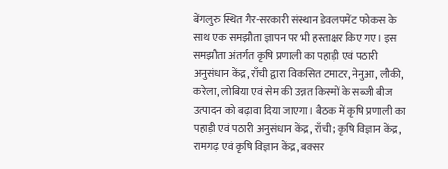बेंगलुरु स्थित गैर-सरकारी संस्थान डेवलपमेंट फोकस के साथ एक समझौता ज्ञापन पर भी हस्ताक्षर किए गए। इस समझौता अंतर्गत कृषि प्रणाली का पहाड़ी एवं पठारी अनुसंधान केंद्र, राँची द्वारा विकसित टमाटर, नेनुआ, लौकी, करेला, लोबिया एवं सेम की उन्नत किस्मों के सब्जी बीज उत्पादन को बढ़ावा दिया जाएगा। बैठक में कृषि प्रणाली का पहाड़ी एवं पठारी अनुसंधान केंद्र, राँची; कृषि विज्ञान केंद्र, रामगढ़ एवं कृषि विज्ञान केंद्र, बक्सर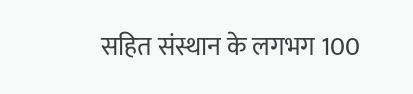सहित संस्थान के लगभग 100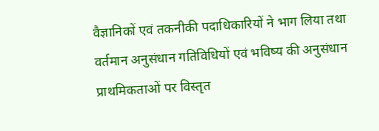वैज्ञानिकों एवं तकनीकी पदाधिकारियों ने भाग लिया तथा वर्तमान अनुसंधान गतिविधियों एवं भविष्य की अनुसंधान प्राथमिकताओं पर विस्तृत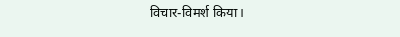विचार-विमर्श किया।